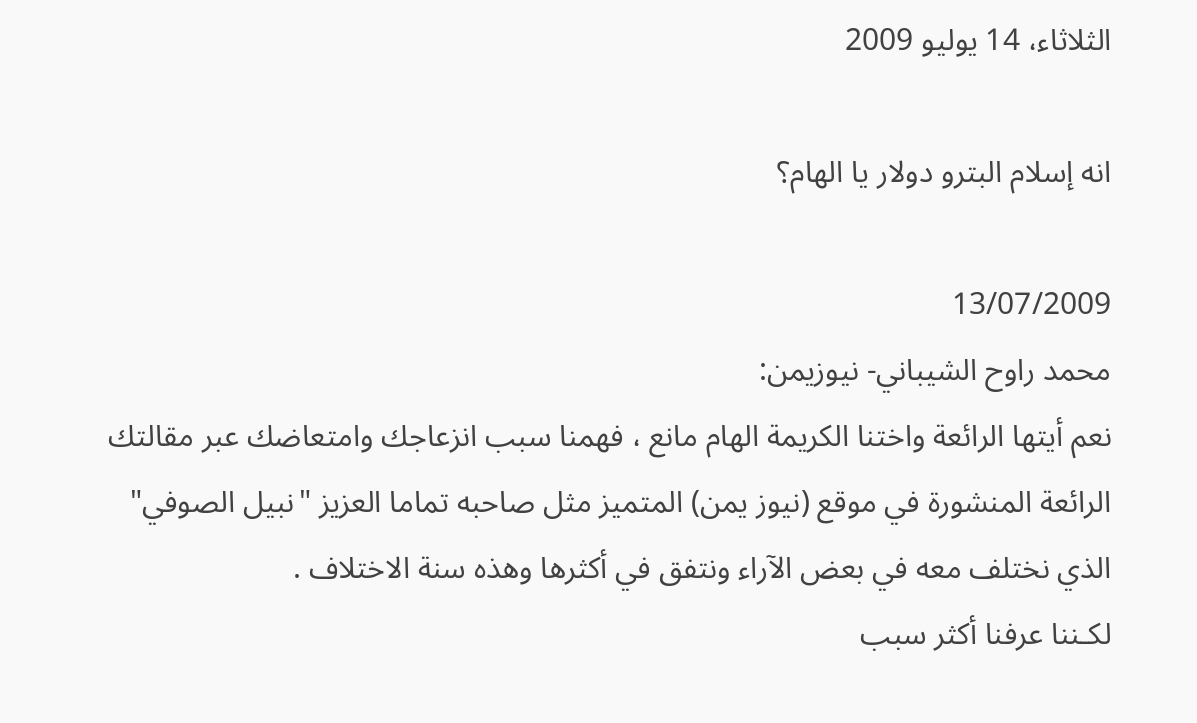الثلاثاء، 14 يوليو 2009

انه إسلام البترو دولار يا الهام؟

13/07/2009
محمد راوح الشيباني- نيوزيمن:
نعم أيتها الرائعة واختنا الكريمة الهام مانع ، فهمنا سبب انزعاجك وامتعاضك عبر مقالتك الرائعة المنشورة في موقع (نيوز يمن) المتميز مثل صاحبه تماما العزيز "نبيل الصوفي" الذي نختلف معه في بعض الآراء ونتفق في أكثرها وهذه سنة الاختلاف .
لكـننا عرفنا أكثر سبب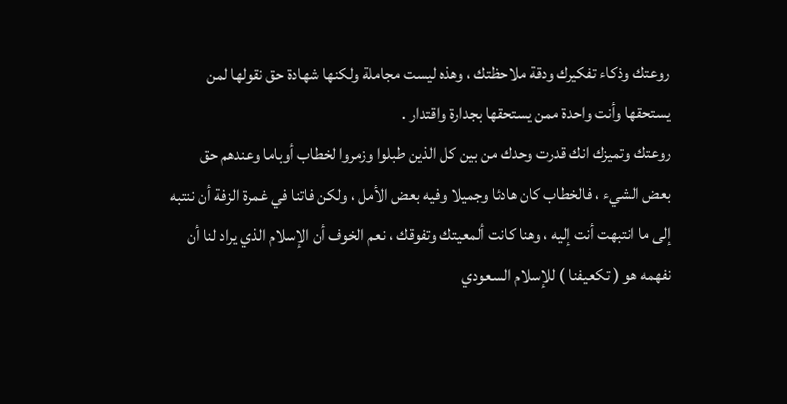روعتك وذكاء تفكيرك ودقة ملاحظتك ، وهذه ليست مجاملة ولكنها شهادة حق نقولها لمن يستحقها وأنت واحدة ممن يستحقها بجدارة واقتدار .
روعتك وتميزك انك قدرت وحدك من بين كل الذين طبلوا وزمروا لخطاب أوباما وعندهم حق بعض الشيء ، فالخطاب كان هادئا وجميلا وفيه بعض الأمل ، ولكن فاتنا في غمرة الزفة أن ننتبه إلى ما انتبهت أنت إليه ، وهنا كانت ألمعيتك وتفوقك ، نعم الخوف أن الإسلام الذي يراد لنا أن نفهمه هو ( تكعيفنا ) للإسلام السعودي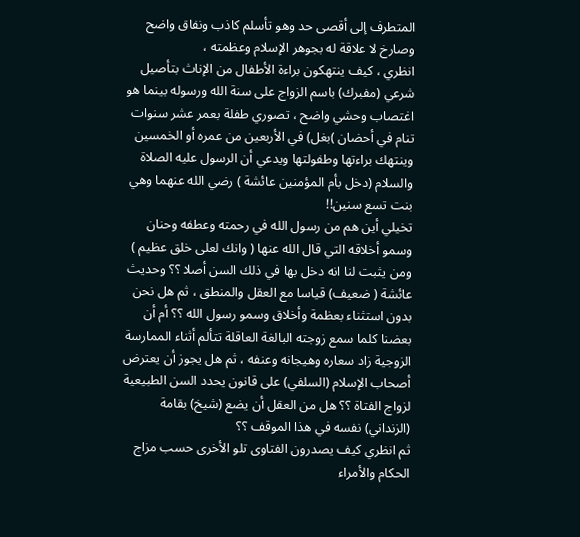المتطرف إلى أقصى حد وهو تأسلم كاذب ونفاق واضح وصارخ لا علاقة له بجوهر الإسلام وعظمته ،
انظري ، كيف ينتهكون براءة الأطفال من الإناث بتأصيل شرعي (مفبرك) باسم الزواج على سنة الله ورسوله بينما هو اغتصاب وحشي واضح ، تصوري طفلة بعمر عشر سنوات تنام في أحضان )بغل) في الأربعين من عمره أو الخمسين وينتهك براءتها وطفولتها ويدعي أن الرسول عليه الصلاة والسلام (دخل بأم المؤمنين عائشة ) رضي الله عنهما وهي بنت تسع سنين!!
تخيلي أين هم من رسول الله في رحمته وعطفه وحنان وسمو أخلاقه التي قال الله عنها ( وانك لعلى خلق عظيم ) ومن يثبت لنا انه دخل بها في ذلك السن أصلا ؟؟ وحديث عائشة ( ضعيف) قياسا مع العقل والمنطق ، ثم هل نحن بدون استثناء بعظمة وأخلاق وسمو رسول الله ؟؟ أم أن بعضنا كلما سمع زوجته البالغة العاقلة تتألم أثناء الممارسة الزوجية زاد سعاره وهيجانه وعنفه ، ثم هل يجوز أن يعترض أصحاب الإسلام (السلفي) على قانون يحدد السن الطبيعية لزواج الفتاة ؟؟ هل من العقل أن يضع (شيخ) بقامة (الزنداني) نفسه في هذا الموقف ؟؟
ثم انظري كيف يصدرون الفتاوى تلو الأخرى حسب مزاج الحكام والأمراء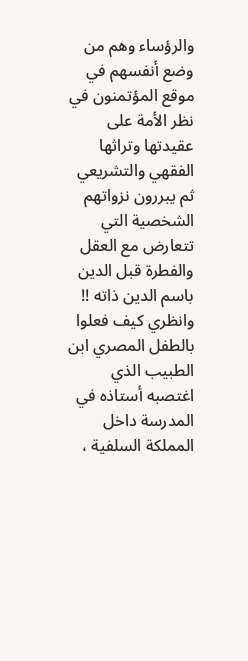والرؤساء وهم من وضع أنفسهم في موقع المؤتمنون في نظر الأمة على عقيدتها وتراثها الفقهي والتشريعي ثم يبررون نزواتهم الشخصية التي تتعارض مع العقل والفطرة قبل الدين باسم الدين ذاته !!
وانظري كيف فعلوا بالطفل المصري ابن الطبيب الذي اغتصبه أستاذه في المدرسة داخل المملكة السلفية ،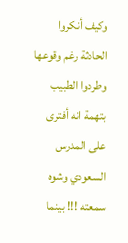وكيف أنكروا الحادثة رغم وقوعها وطردوا الطبيب بتهمة انه أفترى على المدرس السعودي وشوه سمعته !!! بينما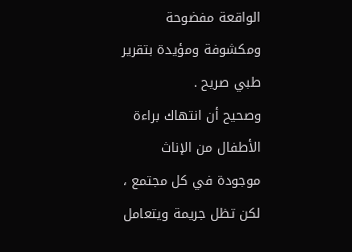الواقعة مفضوحة ومكشوفة ومؤيدة بتقرير طبي صريح .
وصحيح أن انتهاك براءة الأطفال من الإناث موجودة في كل مجتمع ، لكن تظل جريمة ويتعامل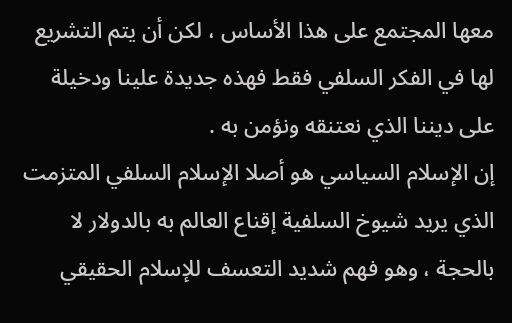معها المجتمع على هذا الأساس ، لكن أن يتم التشريع لها في الفكر السلفي فقط فهذه جديدة علينا ودخيلة على ديننا الذي نعتنقه ونؤمن به .
إن الإسلام السياسي هو أصلا الإسلام السلفي المتزمت الذي يريد شيوخ السلفية إقناع العالم به بالدولار لا بالحجة ، وهو فهم شديد التعسف للإسلام الحقيقي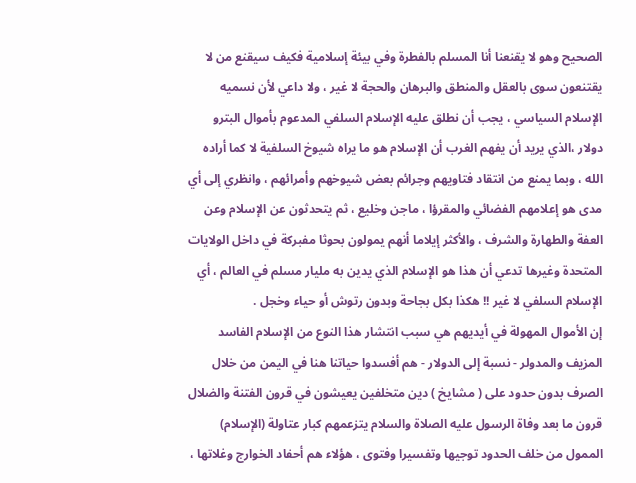الصحيح وهو لا يقنعنا أنا المسلم بالفطرة وفي بيئة إسلامية فكيف سيقنع من لا يقتنعون سوى بالعقل والمنطق والبرهان والحجة لا غير ، ولا داعي لأن نسميه الإسلام السياسي ، يجب أن نطلق عليه الإسلام السلفي المدعوم بأموال البترو دولار ،الذي يريد أن يفهم الغرب أن الإسلام هو ما يراه شيوخ السلفية لا كما أراده الله ، وبما يمنع من انتقاد فتاويهم وجرائم بعض شيوخهم وأمرائهم ، وانظري إلى أي مدى هو إعلامهم الفضائي والمقرؤا ، ماجن وخليع ، ثم يتحدثون عن الإسلام وعن العفة والطهارة والشرف ، والأكثر إيلاما أنهم يمولون بحوثا مفبركة في داخل الولايات المتحدة وغيرها تدعي أن هذا هو الإسلام الذي يدين به مليار مسلم في العالم ، أي الإسلام السلفي لا غير !! هكذا بكل بجاحة وبدون رتوش أو حياء وخجل .
إن الأموال المهولة في أيديهم هي سبب انتشار هذا النوع من الإسلام الفاسد المزيف والمدولر - نسبة إلى الدولار - هم أفسدوا حياتنا هنا في اليمن من خلال الصرف بدون حدود على ( مشايخ ) دين متخلفين يعيشون في قرون الفتنة والضلال قرون ما بعد وفاة الرسول عليه الصلاة والسلام يتزعمهم كبار عتاولة (الإسلام) الممول من خلف الحدود توجيها وتفسيرا وفتوى ، هؤلاء هم أحفاد الخوارج وغلاتها ،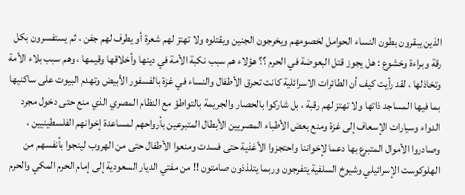الذين يبقرون بطون النساء الحوامل لخصومهم ويخرجون الجنين ويقتلوه ولا تهتز لهم شعرة أو يطرف لهم جفن ، ثم يستفسرون بكل رقة وبراءة وخشوع : هل يجوز قتل البعوضة في الحرم ؟؟ هؤلاء هم سبب نكبة الأمة في دينها وأخلاقها وقيمها ، وهم سبب بلاء الأمة وتخاذلها ، لقد رأيت كيف أن الطائرات الاسرائلية كانت تحرق الأطفال والنساء في غزة بالفسفور الأبيض وتهدم البيوت على ساكنيها بما فيها المساجد ذاتها ولا تهتز لهم رقبة ، بل شاركوا بالحصار والجريمة بالتواطؤ مع النظام المصري الذي منع حتى دخول مجرد الدواء وسيارات الإسعاف إلى غزة ومنع بعض الأطباء المصريين الأبطال المتبرعين بأرواحهم لمساعدة إخوانهم الفلسطينيين ، وصادروا الأموال المتبرع بها دعما لإخواننا واحتجزوا الأغذية حتى فسدت ومنعوا الأطفال حتى من الهروب لينجوا بأنفسهم من الهلوكوست الإسرائيلي وشيوخ السلفية يتفرجون وربما يتلذذون صامتون !! من مفتي الديار السعودية إلى إمام الحرم المكي والحرم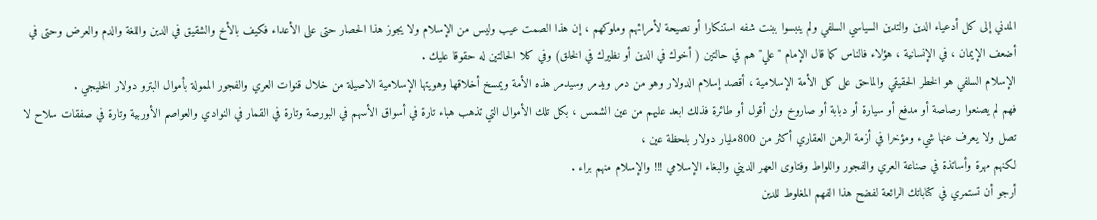المدني إلى كل أدعياء الدين والتدين السياسي السلفي ولم ينبسوا ببنت شفه استنكارا أو نصيحة لأمرائهم وملوكهم ، إن هذا الصمت عيب وليس من الإسلام ولا يجوز هذا الحصار حتى على الأعداء فكيف بالأخ والشقيق في الدين واللغة والدم والعرض وحتى في أضعف الإيمان ، في الإنسانية ، هؤلاء فالناس كما قال الإمام "علي" هم في حالتين ( أخوك في الدين أو نظيرك في الخلق) وفي كلا الحالتين له حقوقا عليك .
الإسلام السلفي هو الخطر الحقيقي والماحق على كل الأمة الإسلامية ، أقصد إسلام الدولار وهو من دمر ويدمر وسيدمر هذه الأمة ويمسخ أخلاقها وهويتها الإسلامية الاصيلة من خلال قنوات العري والفجور الممولة بأموال البترو دولار الخليجي .
فهم لم يصنعوا رصاصة أو مدفع أو سيارة أو دبابة أو صاروخ ولن أقول أو طائرة فذلك ابعد عليهم من عين الشمس ، بكل تلك الأموال التي تذهب هباء تارة في أسواق الأسهم في البورصة وتارة في القمار في النوادي والعواصم الأوربية وتارة في صفقات سلاح لا تصل ولا يعرف عنها شيء ومؤخرا في أزمة الرهن العقاري أكثر من 800مليار دولار بلحظة عين ،
لكنهم مهرة وأساتذة في صناعة العري والفجور واللواط وفتاوى العهر الديني والبغاء الإسلامي !!! والإسلام منهم براء .
أرجو أن تستمري في كتاباتك الرائعة لفضح هذا الفهم المغلوط للدين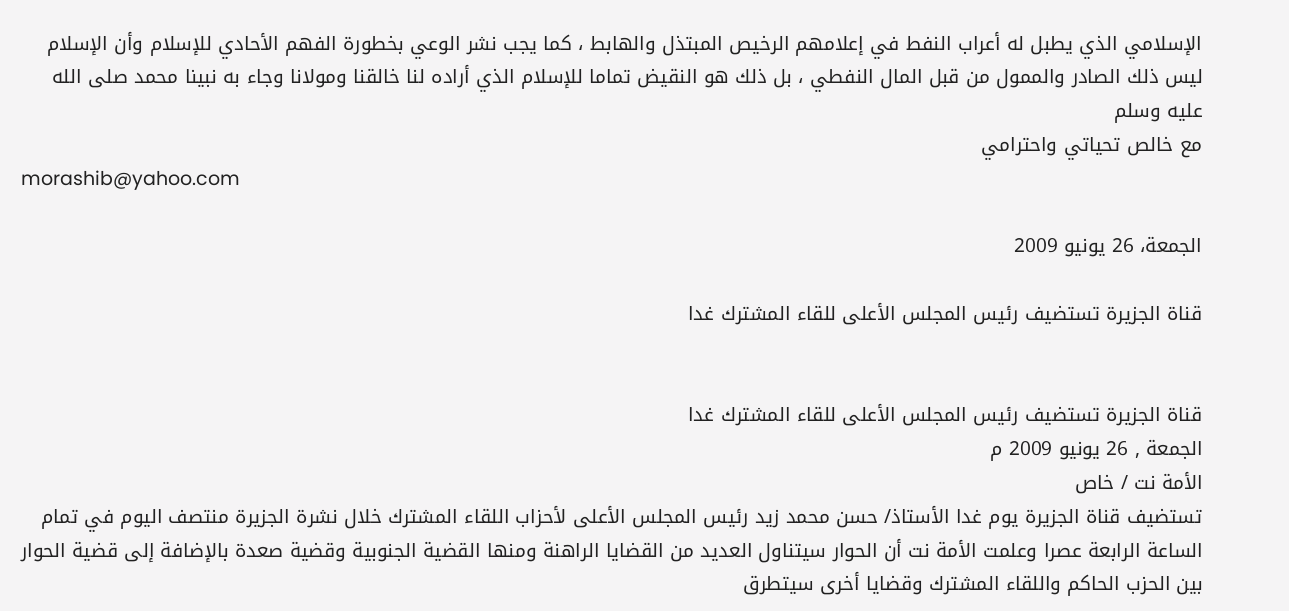الإسلامي الذي يطبل له أعراب النفط في إعلامهم الرخيص المبتذل والهابط ، كما يجب نشر الوعي بخطورة الفهم الأحادي للإسلام وأن الإسلام ليس ذلك الصادر والممول من قبل المال النفطي ، بل ذلك هو النقيض تماما للإسلام الذي أراده لنا خالقنا ومولانا وجاء به نبينا محمد صلى الله عليه وسلم
مع خالص تحياتي واحترامي
morashib@yahoo.com

الجمعة، 26 يونيو 2009

قناة الجزيرة تستضيف رئيس المجلس الأعلى للقاء المشترك غدا


قناة الجزيرة تستضيف رئيس المجلس الأعلى للقاء المشترك غدا
الجمعة , 26 يونيو 2009 م
الأمة نت / خاص
تستضيف قناة الجزيرة يوم غدا الأستاذ/ حسن محمد زيد رئيس المجلس الأعلى لأحزاب اللقاء المشترك خلال نشرة الجزيرة منتصف اليوم في تمام الساعة الرابعة عصرا وعلمت الأمة نت أن الحوار سيتناول العديد من القضايا الراهنة ومنها القضية الجنوبية وقضية صعدة بالإضافة إلى قضية الحوار بين الحزب الحاكم واللقاء المشترك وقضايا أخرى سيتطرق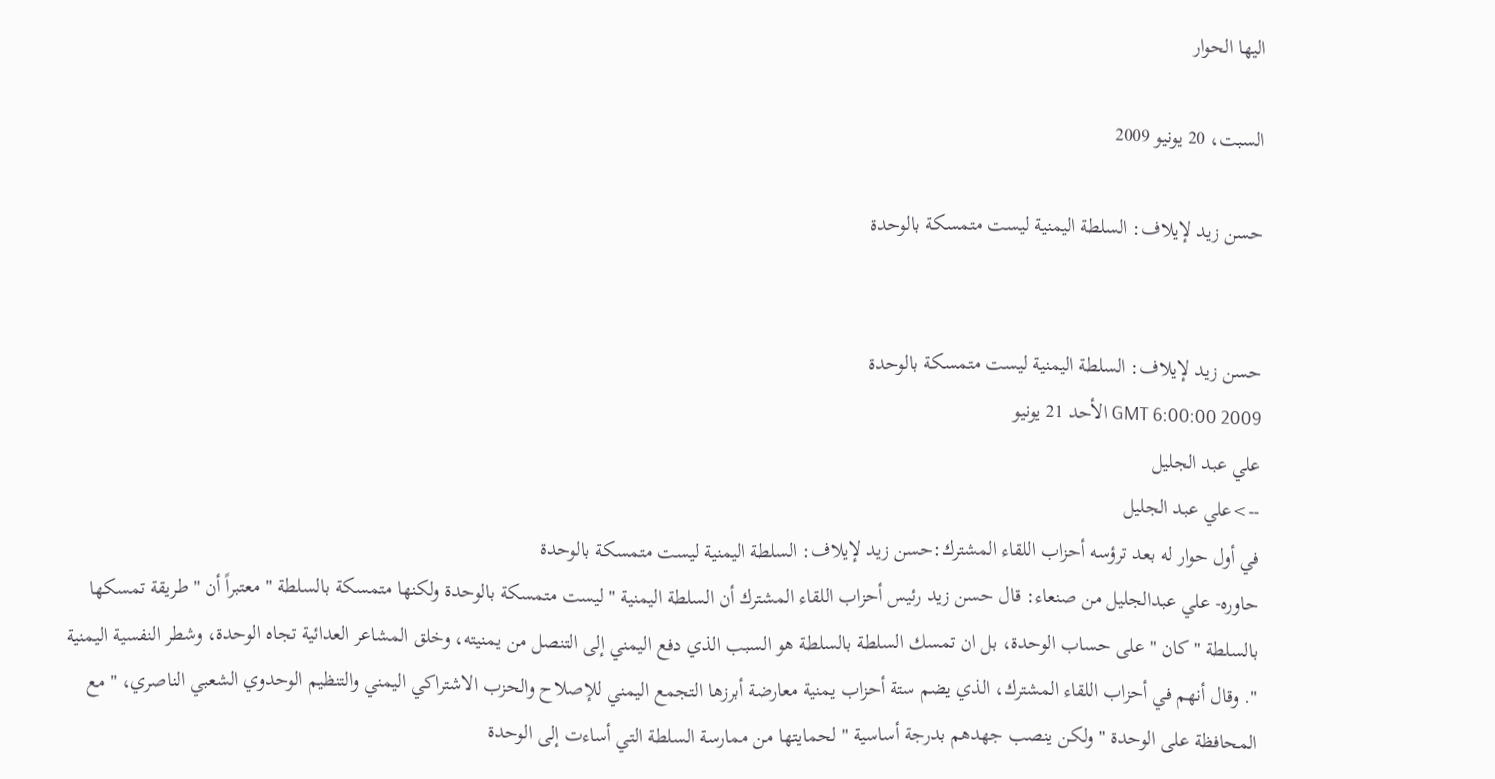اليها الحوار

السبت، 20 يونيو 2009

حسن زيد لإيلاف: السلطة اليمنية ليست متمسكة بالوحدة


حسن زيد لإيلاف: السلطة اليمنية ليست متمسكة بالوحدة
GMT 6:00:00 2009 الأحد 21 يونيو
علي عبد الجليل
-->علي عبد الجليل
في أول حوار له بعد ترؤسه أحزاب اللقاء المشترك:حسن زيد لإيلاف: السلطة اليمنية ليست متمسكة بالوحدة
حاوره- علي عبدالجليل من صنعاء: قال حسن زيد رئيس أحزاب اللقاء المشترك أن السلطة اليمنية " ليست متمسكة بالوحدة ولكنها متمسكة بالسلطة " معتبراً أن " طريقة تمسكها بالسلطة " كان " على حساب الوحدة، بل ان تمسك السلطة بالسلطة هو السبب الذي دفع اليمني إلى التنصل من يمنيته، وخلق المشاعر العدائية تجاه الوحدة، وشطر النفسية اليمنية ". وقال أنهم في أحزاب اللقاء المشترك، الذي يضم ستة أحزاب يمنية معارضة أبرزها التجمع اليمني للإصلاح والحزب الاشتراكي اليمني والتنظيم الوحدوي الشعبي الناصري، " مع المحافظة على الوحدة " ولكن ينصب جهدهم بدرجة أساسية " لحمايتها من ممارسة السلطة التي أساءت إلى الوحدة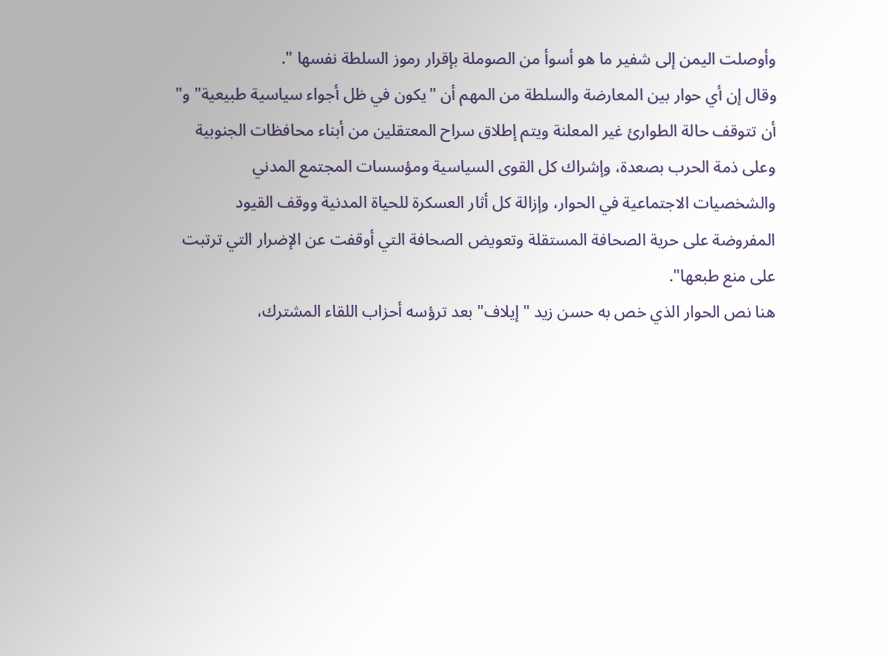وأوصلت اليمن إلى شفير ما هو أسوأ من الصوملة بإقرار رموز السلطة نفسها ".
وقال إن أي حوار بين المعارضة والسلطة من المهم أن "يكون في ظل أجواء سياسية طبيعية" و" أن تتوقف حالة الطوارئ غير المعلنة ويتم إطلاق سراح المعتقلين من أبناء محافظات الجنوبية وعلى ذمة الحرب بصعدة، وإشراك كل القوى السياسية ومؤسسات المجتمع المدني والشخصيات الاجتماعية في الحوار، وإزالة كل أثار العسكرة للحياة المدنية ووقف القيود المفروضة على حرية الصحافة المستقلة وتعويض الصحافة التي أوقفت عن الإضرار التي ترتبت على منع طبعها".
هنا نص الحوار الذي خص به حسن زيد "إيلاف" بعد ترؤسه أحزاب اللقاء المشترك،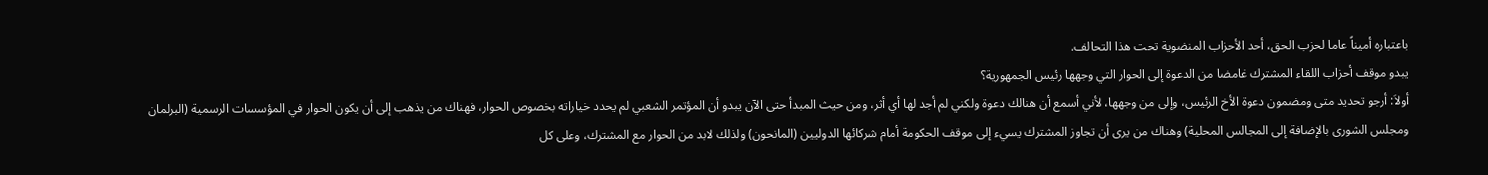باعتباره أميناً عاما لحزب الحق، أحد الأحزاب المنضوية تحت هذا التحالف.
يبدو موقف أحزاب اللقاء المشترك غامضا من الدعوة إلى الحوار التي وجهها رئيس الجمهورية؟
أولاَ: أرجو تحديد متى ومضمون دعوة الأخ الرئيس، وإلى من وجهها، لأني أسمع أن هنالك دعوة ولكني لم أجد لها أي أثر، ومن حيث المبدأ حتى الآن يبدو أن المؤتمر الشعبي لم يحدد خياراته بخصوص الحوار، فهناك من يذهب إلى أن يكون الحوار في المؤسسات الرسمية (البرلمان ومجلس الشورى بالإضافة إلى المجالس المحلية) وهناك من يرى أن تجاوز المشترك يسيء إلى موقف الحكومة أمام شركائها الدوليين (المانحون) ولذلك لابد من الحوار مع المشترك، وعلى كل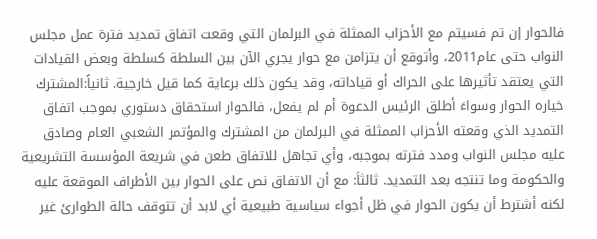فالحوار إن تم فسيتم مع الأحزاب الممثلة في البرلمان التي وقعت اتفاق تمديد فترة عمل مجلس النواب حتى عام2011، وأتوقع أن يتزامن مع حوار يجري الآن بين السلطة كسلطة وبعض القيادات التي يعتقد تأثيرها على الحراك أو قياداته، وقد يكون ذلك برعاية كما قيل خارجية. ثانياً:المشترك خياره الحوار وسواءَ أطلق الرئيس الدعوة أم لم يفعل، فالحوار استحقاق دستوري بموجب اتفاق التمديد الذي وقعته الأحزاب الممثلة في البرلمان من المشترك والمؤتمر الشعبي العام وصادق عليه مجلس النواب ومدد فترته بموجبه، وأي تجاهل للاتفاق طعن في شريعة المؤسسة التشريعية والحكومة وما تنتجه بعد التمديد. ثالثاَ: مع أن الاتفاق نص على الحوار بين الأطراف الموقعة عليه لكنه أشترط أن يكون الحوار في ظل أجواء سياسية طبيعية أي لابد أن تتوقف حالة الطوارئ غير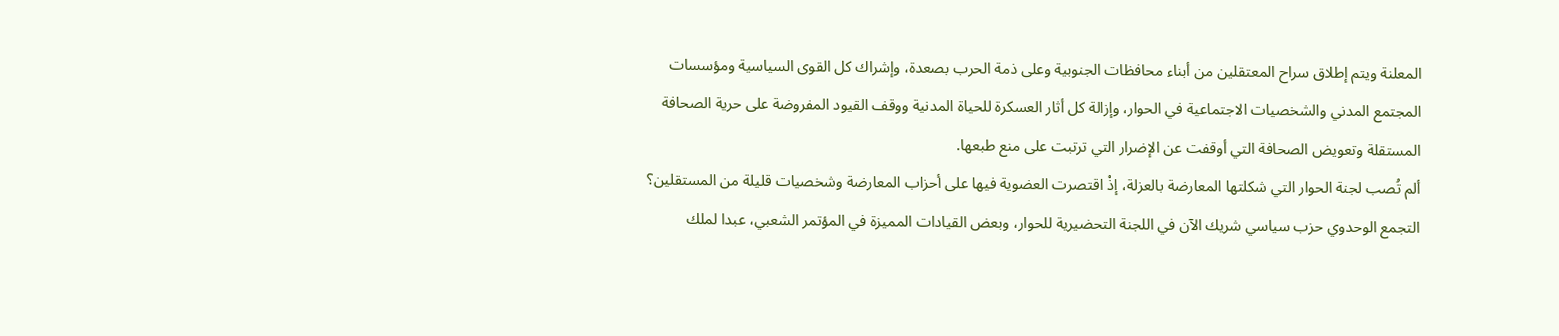المعلنة ويتم إطلاق سراح المعتقلين من أبناء محافظات الجنوبية وعلى ذمة الحرب بصعدة، وإشراك كل القوى السياسية ومؤسسات المجتمع المدني والشخصيات الاجتماعية في الحوار، وإزالة كل أثار العسكرة للحياة المدنية ووقف القيود المفروضة على حرية الصحافة المستقلة وتعويض الصحافة التي أوقفت عن الإضرار التي ترتبت على منع طبعها.
ألم تُصب لجنة الحوار التي شكلتها المعارضة بالعزلة، إذْ اقتصرت العضوية فيها على أحزاب المعارضة وشخصيات قليلة من المستقلين؟
التجمع الوحدوي حزب سياسي شريك الآن في اللجنة التحضيرية للحوار، وبعض القيادات المميزة في المؤتمر الشعبي، عبدا لملك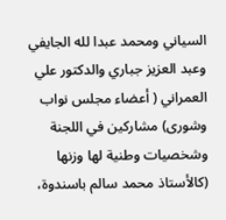السياني ومحمد عبدا لله الجايفي وعبد العزيز جباري والدكتور علي العمراني ( أعضاء مجلس نواب وشورى) مشاركين في اللجنة وشخصيات وطنية لها وزنها (كالأستاذ محمد سالم باسندوة،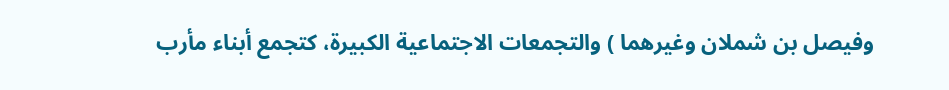وفيصل بن شملان وغيرهما ) والتجمعات الاجتماعية الكبيرة، كتجمع أبناء مأرب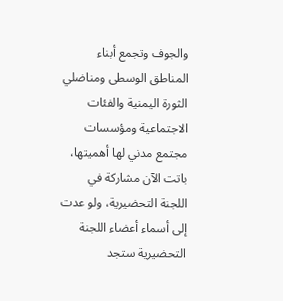والجوف وتجمع أبناء المناطق الوسطى ومناضلي الثورة اليمنية والفئات الاجتماعية ومؤسسات مجتمع مدني لها أهميتها، باتت الآن مشاركة في اللجنة التحضيرية، ولو عدت إلى أسماء أعضاء اللجنة التحضيرية ستجد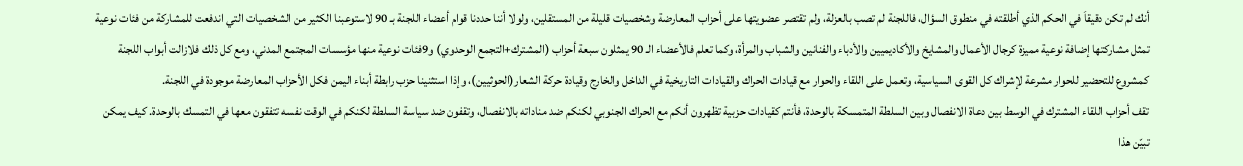أنك لم تكن دقيقاَ في الحكم الذي أطلقته في منطوق السؤال، فاللجنة لم تصب بالعزلة، ولم تقتصر عضويتها على أحزاب المعارضة وشخصيات قليلة من المستقلين، ولولا أننا حددنا قوام أعضاء اللجنة بـ 90 لاستوعبنا الكثير من الشخصيات التي اندفعت للمشاركة من فئات نوعية تمثل مشاركتها إضافة نوعية مميزة كرجال الأعمال والمشايخ والأكاديميين والأدباء والفنانين والشباب والمرأة، وكما تعلم فالأعضاء الـ 90 يمثلون سبعة أحزاب (المشترك+التجمع الوحدوي) و9فئات نوعية منها مؤسسات المجتمع المدني، ومع كل ذلك فلازالت أبواب اللجنة كمشروع للتحضير للحوار مشرعة لإشراك كل القوى السياسية، وتعمل على اللقاء والحوار مع قيادات الحراك والقيادات التاريخية في الداخل والخارج وقيادة حركة الشعار(الحوثيين)، وإذا استثنينا حزب رابطة أبناء اليمن فكل الأحزاب المعارضة موجودة في اللجنة.
تقف أحزاب اللقاء المشترك في الوسط بين دعاة الانفصال وبين السلطة المتمسكة بالوحدة، فأنتم كقيادات حزبية تظهرون أنكم مع الحراك الجنوبي لكنكم ضد مناداته بالانفصال، وتقفون ضد سياسة السلطة لكنكم في الوقت نفسه تتفقون معها في التمسك بالوحدة. كيف يمكن تبيّن هذا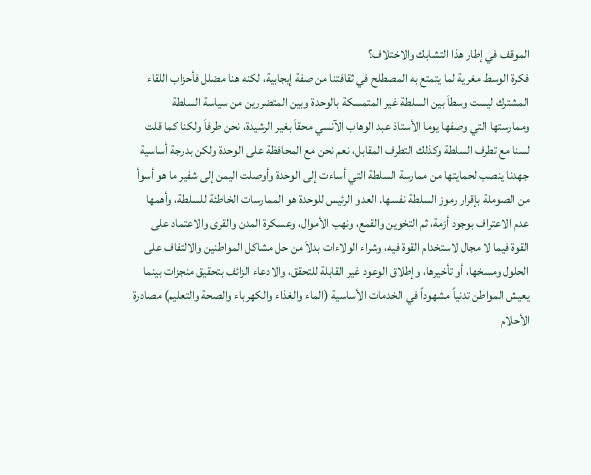الموقف في إطار هذا التشابك والاختلاف؟
فكرة الوسط مغرية لما يتمتع به المصطلح في ثقافتنا من صفة إيجابية، لكنه هنا مضلل فأحزاب اللقاء المشترك ليست وسطاَ بين السلطة غير المتمسكة بالوحدة وبين المتضررين من سياسة السلطة وممارستها التي وصفها يوما الأستاذ عبد الوهاب الآنسي محقاَ بغير الرشيدة، نحن طرفاَ ولكنا كما قلت لسنا مع تطرف السلطة وكذلك التطرف المقابل، نعم نحن مع المحافظة على الوحدة ولكن بدرجة أساسية جهدنا ينصب لحمايتها من ممارسة السلطة التي أساءت إلى الوحدة وأوصلت اليمن إلى شفير ما هو أسوأ من الصوملة بإقرار رموز السلطة نفسها. العدو الرئيس للوحدة هو الممارسات الخاطئة للسلطة، وأهمها عدم الاعتراف بوجود أزمة، ثم التخوين والقمع، ونهب الأموال، وعسكرة المدن والقرى والاعتماد على القوة فيما لا مجال لاستخدام القوة فيه، وشراء الولاءات بدلاَ من حل مشاكل المواطنين والالتفاف على الحلول ومسخها، أو تأخيرها، وإطلاق الوعود غير القابلة للتحقق، والادعاء الزائف بتحقيق منجزات بينما يعيش المواطن تدنياً مشهوداً في الخدمات الأساسية (الماء والغذاء والكهرباء والصحة والتعليم) مصادرة الأحلام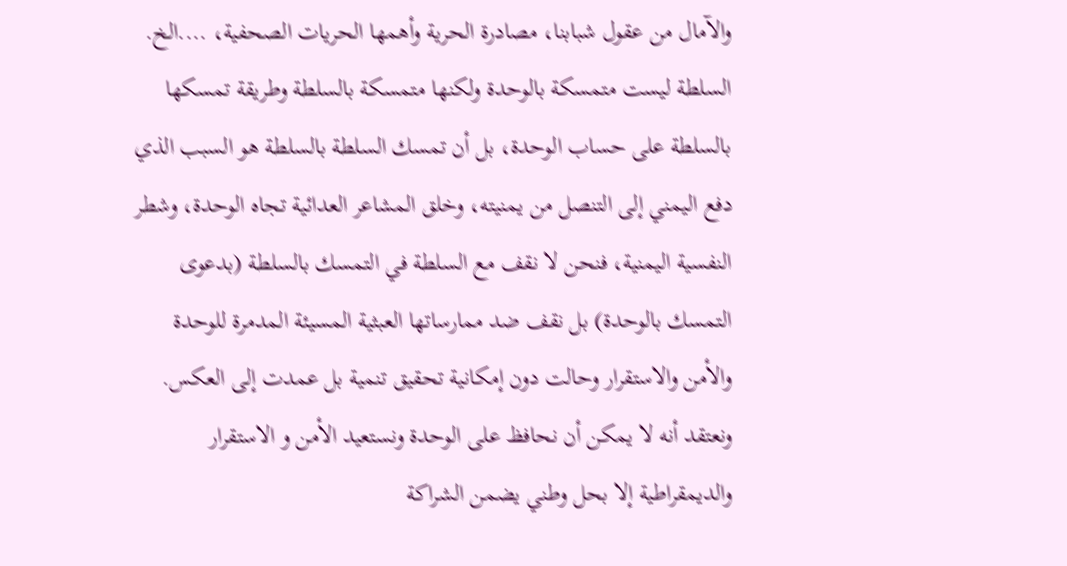والآمال من عقول شبابنا، مصادرة الحرية وأهمها الحريات الصحفية، ....الخ. السلطة ليست متمسكة بالوحدة ولكنها متمسكة بالسلطة وطريقة تمسكها بالسلطة على حساب الوحدة، بل أن تمسك السلطة بالسلطة هو السبب الذي دفع اليمني إلى التنصل من يمنيته، وخلق المشاعر العدائية تجاه الوحدة، وشطر النفسية اليمنية، فنحن لا نقف مع السلطة في التمسك بالسلطة (بدعوى التمسك بالوحدة) بل نقف ضد ممارساتها العبثية المسيئة المدمرة للوحدة والأمن والاستقرار وحالت دون إمكانية تحقيق تنمية بل عمدت إلى العكس. ونعتقد أنه لا يمكن أن نحافظ على الوحدة ونستعيد الأمن و الاستقرار والديمقراطية إلا بحل وطني يضمن الشراكة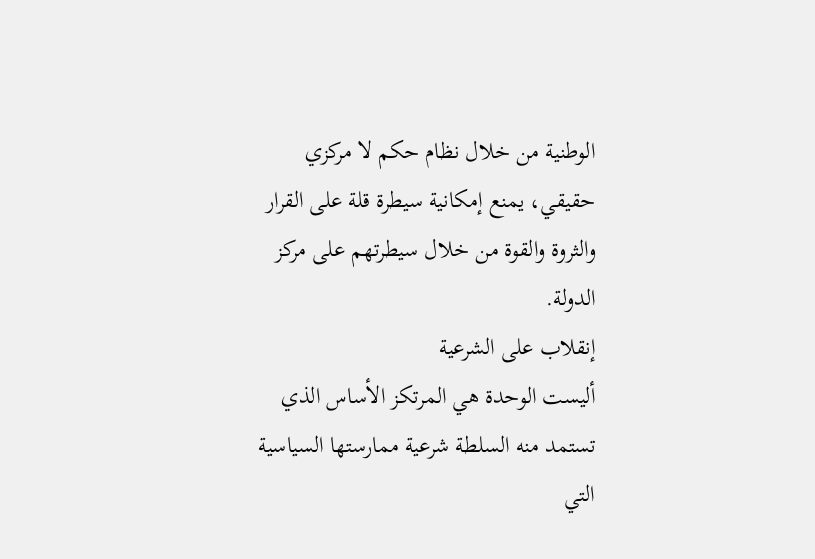الوطنية من خلال نظام حكم لا مركزي حقيقي، يمنع إمكانية سيطرة قلة على القرار والثروة والقوة من خلال سيطرتهم على مركز الدولة.
إنقلاب على الشرعية
أليست الوحدة هي المرتكز الأساس الذي تستمد منه السلطة شرعية ممارستها السياسية التي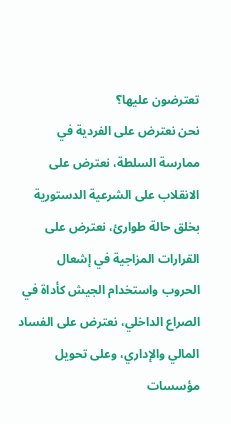تعترضون عليها؟
نحن نعترض على الفردية في ممارسة السلطة، نعترض على الانقلاب على الشرعية الدستورية بخلق حالة طوارئ، نعترض على القرارات المزاجية في إشعال الحروب واستخدام الجيش كأداة في الصراع الداخلي، نعترض على الفساد المالي والإداري، وعلى تحويل مؤسسات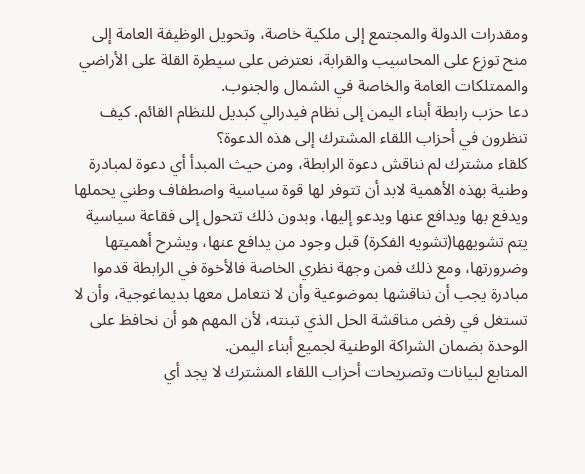ومقدرات الدولة والمجتمع إلى ملكية خاصة، وتحويل الوظيفة العامة إلى منح توزع على المحاسيب والقرابة، نعترض على سيطرة القلة على الأراضي والممتلكات العامة والخاصة في الشمال والجنوب.
دعا حزب رابطة أبناء اليمن إلى نظام فيدرالي كبديل للنظام القائم. كيف تنظرون في أحزاب اللقاء المشترك إلى هذه الدعوة؟
كلقاء مشترك لم نناقش دعوة الرابطة، ومن حيث المبدأ أي دعوة لمبادرة وطنية بهذه الأهمية لابد أن تتوفر لها قوة سياسية واصطفاف وطني يحملها ويدفع بها ويدافع عنها ويدعو إليها، وبدون ذلك تتحول إلى فقاعة سياسية يتم تشويهها(تشويه الفكرة) قبل وجود من يدافع عنها، ويشرح أهميتها وضرورتها، ومع ذلك فمن وجهة نظري الخاصة فالأخوة في الرابطة قدموا مبادرة يجب أن نناقشها بموضوعية وأن لا نتعامل معها بديماغوجية، وأن لا تستغل في رفض مناقشة الحل الذي تبنته، لأن المهم هو أن نحافظ على الوحدة بضمان الشراكة الوطنية لجميع أبناء اليمن.
المتابع لبيانات وتصريحات أحزاب اللقاء المشترك لا يجد أي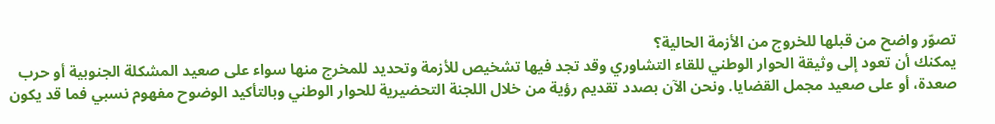تصوّر واضح من قبلها للخروج من الأزمة الحالية؟
يمكنك أن تعود إلى وثيقة الحوار الوطني للقاء التشاوري وقد تجد فيها تشخيص للأزمة وتحديد للمخرج منها سواء على صعيد المشكلة الجنوبية أو حرب صعدة، أو على صعيد مجمل القضايا. ونحن الآن بصدد تقديم رؤية من خلال اللجنة التحضيرية للحوار الوطني وبالتأكيد الوضوح مفهوم نسبي فما قد يكون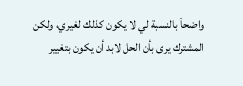واضحاَ بالنسبة لي لا يكون كذلك لغيري، ولكن المشترك يرى بأن الحل لابد أن يكون بتغيير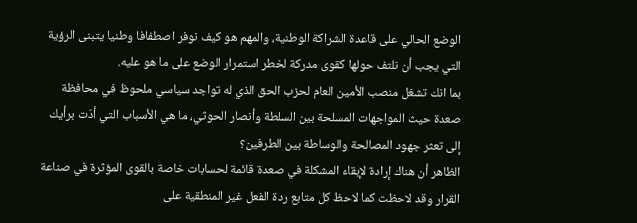الوضع الحالي على قاعدة الشراكة الوطنية، والمهم هو كيف نوفر اصطفافا وطنيا يتبنى الرؤية التي يجب أن نلتف حولها كقوى مدركة لخطر استمرار الوضع على ما هو عليه.
بما انك تشغل منصب الأمين العام لحزب الحق الذي له تواجد سياسي ملحوظ في محافظة صعدة حيث المواجهات المسلحة بين السلطة وأنصار الحوثي، ما هي الأسباب التي أدّت برأيك إلى تعثر جهود المصالحة والوساطة بين الطرفين؟
الظاهر أن هناك إرادة لإبقاء المشكلة في صعدة قائمة لحسابات خاصة بالقوى المؤثرة في صناعة القرار وقد لاحظت كما لاحظ كل متابع ردة الفعل غير المنطقية على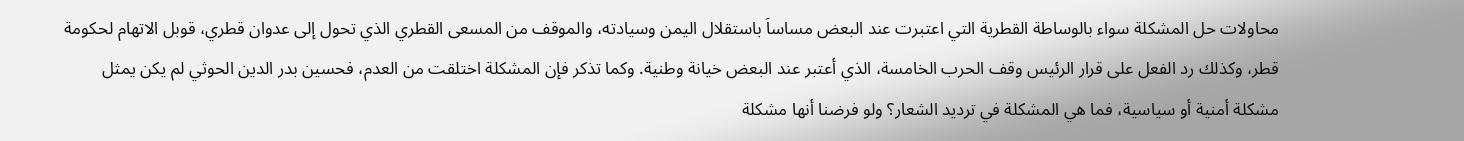محاولات حل المشكلة سواء بالوساطة القطرية التي اعتبرت عند البعض مساساَ باستقلال اليمن وسيادته، والموقف من المسعى القطري الذي تحول إلى عدوان قطري، قوبل الاتهام لحكومة قطر، وكذلك رد الفعل على قرار الرئيس وقف الحرب الخامسة، الذي أعتبر عند البعض خيانة وطنية. وكما تذكر فإن المشكلة اختلقت من العدم، فحسين بدر الدين الحوثي لم يكن يمثل مشكلة أمنية أو سياسية، فما هي المشكلة في ترديد الشعار؟ ولو فرضنا أنها مشكلة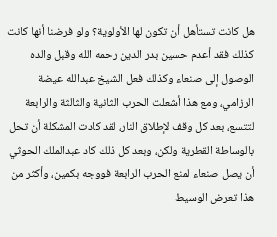هل كانت تستأهل أن تكون لها الأولوية؟ ولو فرضنا أنها كانت كذلك فقد أعدم حسين بدر الدين رحمه الله وقبل والده الوصول إلى صنعاء وكذلك فعل الشيخ عبدالله عيضة الرزامي، ومع هذا أشعلت الحرب الثانية والثالثة والرابعة لتتسع، بعد كل وقف لإطلاق النار، لقد كادت المشكلة أن تحل بالوساطة القطرية ولكن، وبعد كل ذلك كاد عبدالملك الحوثي أن يصل صنعاء لمنع الحرب الرابعة فووجه بكمين، وأكثر من هذا تعرض الوسيط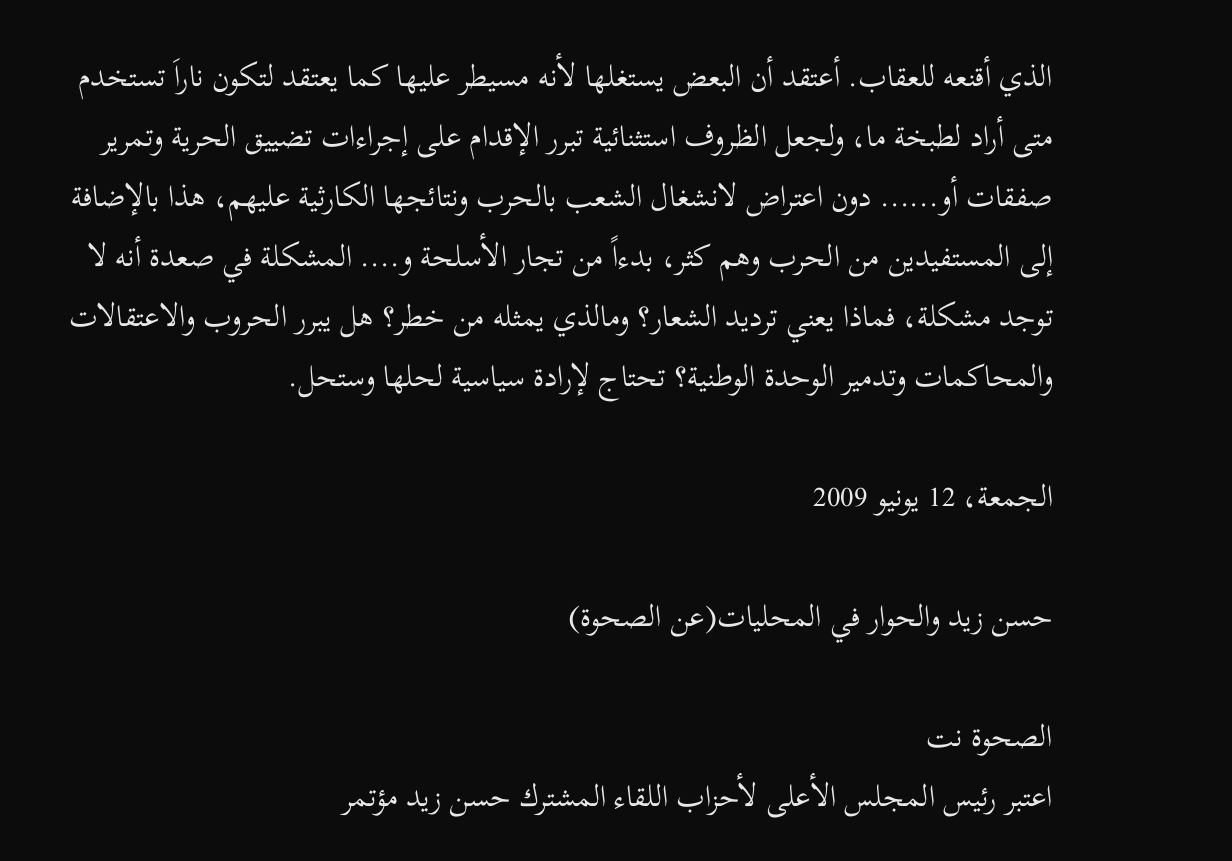الذي أقنعه للعقاب. أعتقد أن البعض يستغلها لأنه مسيطر عليها كما يعتقد لتكون ناراَ تستخدم متى أراد لطبخة ما، ولجعل الظروف استثنائية تبرر الإقدام على إجراءات تضييق الحرية وتمرير صفقات أو...... دون اعتراض لانشغال الشعب بالحرب ونتائجها الكارثية عليهم، هذا بالإضافة إلى المستفيدين من الحرب وهم كثر، بدءاً من تجار الأسلحة و.... المشكلة في صعدة أنه لا توجد مشكلة، فماذا يعني ترديد الشعار؟ ومالذي يمثله من خطر؟ هل يبرر الحروب والاعتقالات والمحاكمات وتدمير الوحدة الوطنية؟ تحتاج لإرادة سياسية لحلها وستحل.

الجمعة، 12 يونيو 2009

حسن زيد والحوار في المحليات(عن الصحوة)

الصحوة نت
اعتبر رئيس المجلس الأعلى لأحزاب اللقاء المشترك حسن زيد مؤتمر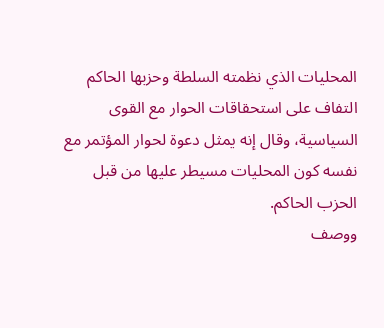المحليات الذي نظمته السلطة وحزبها الحاكم التفاف على استحقاقات الحوار مع القوى السياسية، وقال إنه يمثل دعوة لحوار المؤتمر مع نفسه كون المحليات مسيطر عليها من قبل الحزب الحاكم.
ووصف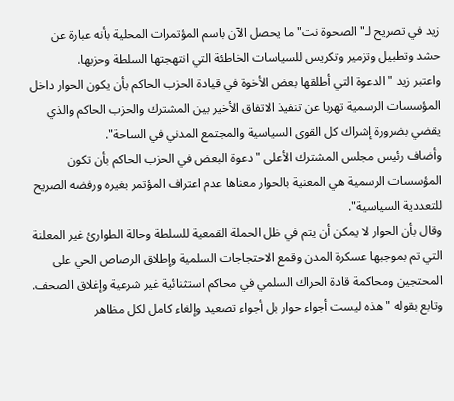زيد في تصريح لـ"الصحوة نت" ما يحصل الآن باسم المؤتمرات المحلية بأنه عبارة عن حشد وتطبيل وتزمير وتكريس للسياسات الخاطئة التي انتهجتها السلطة وحزبها.
واعتبر زيد "الدعوة التي أطلقها بعض الأخوة في قيادة الحزب الحاكم بأن يكون الحوار داخل المؤسسات الرسمية تهربا عن تنفيذ الاتفاق الأخير بين المشترك والحزب الحاكم والذي يقضي بضرورة إشراك كل القوى السياسية والمجتمع المدني في الساحة".
وأضاف رئيس مجلس المشترك الأعلى "دعوة البعض في الحزب الحاكم بأن تكون المؤسسات الرسمية هي المعنية بالحوار معناها عدم اعتراف المؤتمر بغيره ورفضه الصريح للتعددية السياسية".
وقال بأن الحوار لا يمكن أن يتم في ظل الحملة القمعية للسلطة وحالة الطوارئ غير المعلنة التي تم بموجبها عسكرة المدن وقمع الاحتجاجات السلمية وإطلاق الرصاص الحي على المحتجين ومحاكمة قادة الحراك السلمي في محاكم استثنائية غير شرعية وإغلاق الصحف.
وتابع بقوله "هذه ليست أجواء حوار بل أجواء تصعيد وإلغاء كامل لكل مظاهر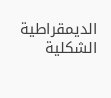الديمقراطية الشكلية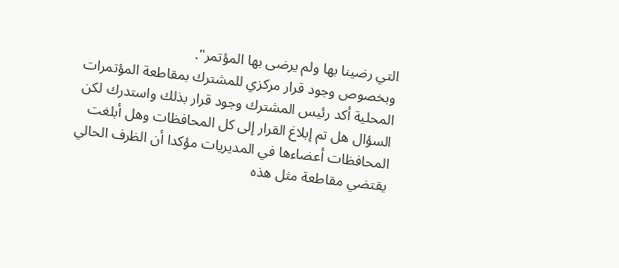التي رضينا بها ولم يرضى بها المؤتمر".
وبخصوص وجود قرار مركزي للمشترك بمقاطعة المؤتمرات المحلية أكد رئيس المشترك وجود قرار بذلك واستدرك لكن السؤال هل تم إبلاغ القرار إلى كل المحافظات وهل أبلغت المحافظات أعضاءها في المديريات مؤكدا أن الظرف الحالي يقتضي مقاطعة مثل هذه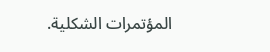المؤتمرات الشكلية.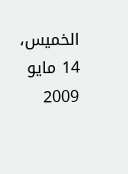الخميس، 14 مايو 2009